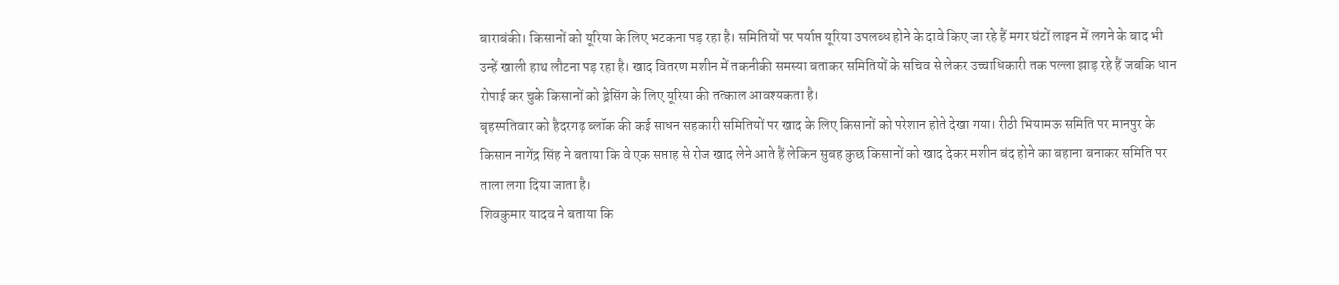बाराबंकी। किसानों को यूरिया के लिए भटकना पड़ रहा है। समितियों पर पर्याप्त यूरिया उपलब्ध होने के दावे किए जा रहे हैं मगर घंटों लाइन में लगने के बाद भी उन्हें खाली हाथ लौटना पड़ रहा है। खाद वितरण मशीन में तकनीकी समस्या बताकर समितियों के सचिव से लेकर उच्चाधिकारी तक पल्ला झाड़ रहे हैं जबकि धान रोपाई कर चुके किसानों को ड्रेसिंग के लिए यूरिया की तत्काल आवश्यकता है।
बृहस्पतिवार को हैदरगढ़ ब्लॉक की कई साधन सहकारी समितियों पर खाद के लिए किसानों को परेशान होते देखा गया। रीठी भियामऊ समिति पर मानपुर के किसान नागेंद्र सिंह ने बताया कि वे एक सप्ताह से रोज खाद लेने आते हैं लेकिन सुबह कुछ किसानों को खाद देकर मशीन बंद होने का बहाना बनाकर समिति पर ताला लगा दिया जाता है।
शिवकुमार यादव ने बताया कि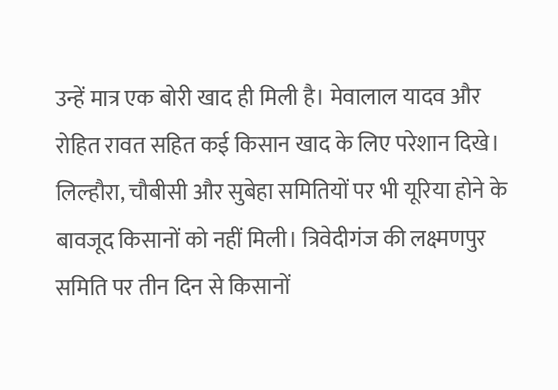उन्हें मात्र एक बोरी खाद ही मिली है। मेवालाल यादव और रोहित रावत सहित कई किसान खाद के लिए परेशान दिखे। लिल्हौरा, चौबीसी और सुबेहा समितियों पर भी यूरिया होने के बावजूद किसानों को नहीं मिली। त्रिवेदीगंज की लक्ष्मणपुर समिति पर तीन दिन से किसानों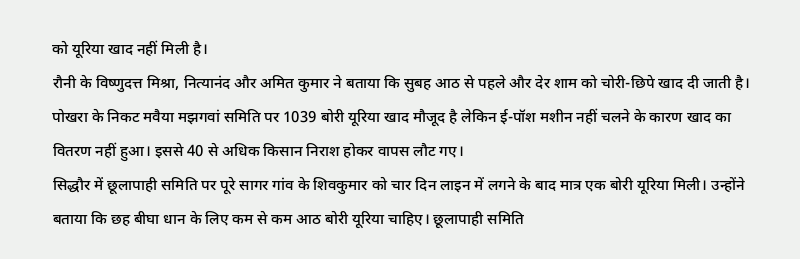को यूरिया खाद नहीं मिली है।
रौनी के विष्णुदत्त मिश्रा, नित्यानंद और अमित कुमार ने बताया कि सुबह आठ से पहले और देर शाम को चोरी-छिपे खाद दी जाती है। पोखरा के निकट मवैया मझगवां समिति पर 1039 बोरी यूरिया खाद मौजूद है लेकिन ई-पॉश मशीन नहीं चलने के कारण खाद का वितरण नहीं हुआ। इससे 40 से अधिक किसान निराश होकर वापस लौट गए।
सिद्धौर में छूलापाही समिति पर पूरे सागर गांव के शिवकुमार को चार दिन लाइन में लगने के बाद मात्र एक बोरी यूरिया मिली। उन्होंने बताया कि छह बीघा धान के लिए कम से कम आठ बोरी यूरिया चाहिए। छूलापाही समिति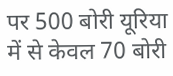पर 500 बोरी यूरिया में से केवल 70 बोरी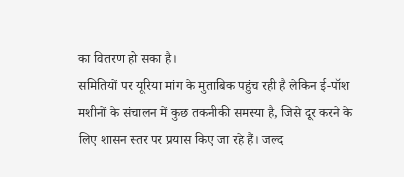का वितरण हो सका है।
समितियों पर यूरिया मांग के मुताबिक पहुंच रही है लेकिन ई-पॉश मशीनों के संचालन में कुछ तकनीकी समस्या है, जिसे दूर करने के लिए शासन स्तर पर प्रयास किए जा रहे हैं। जल्द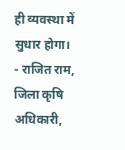ही व्यवस्था में सुधार होगा।
- राजित राम, जिला कृषि अधिकारी,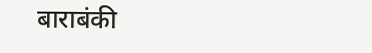बाराबंकी